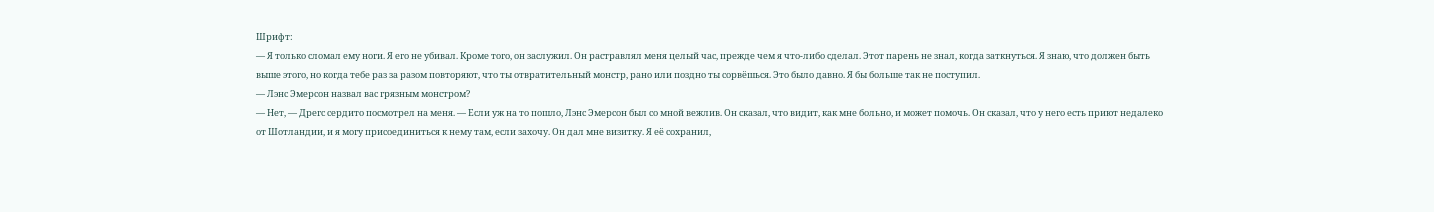Шрифт:
— Я только сломал ему ноги. Я его не убивал. Кроме того, он заслужил. Он растравлял меня целый час, прежде чем я что-либо сделал. Этот парень не знал, когда заткнуться. Я знаю, что должен быть выше этого, но когда тебе раз за разом повторяют, что ты отвратительный монстр, рано или поздно ты сорвёшься. Это было давно. Я бы больше так не поступил.
— Лэнс Эмерсон назвал вас грязным монстром?
— Нет, — Дрегс сердито посмотрел на меня. — Если уж на то пошло, Лэнс Эмерсон был со мной вежлив. Он сказал, что видит, как мне больно, и может помочь. Он сказал, что у него есть приют недалеко от Шотландии, и я могу присоединиться к нему там, если захочу. Он дал мне визитку. Я её сохранил,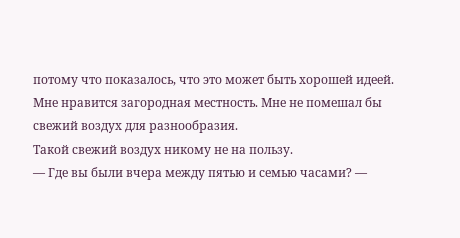потому что показалось, что это может быть хорошей идеей. Мне нравится загородная местность. Мне не помешал бы свежий воздух для разнообразия.
Такой свежий воздух никому не на пользу.
— Где вы были вчера между пятью и семью часами? —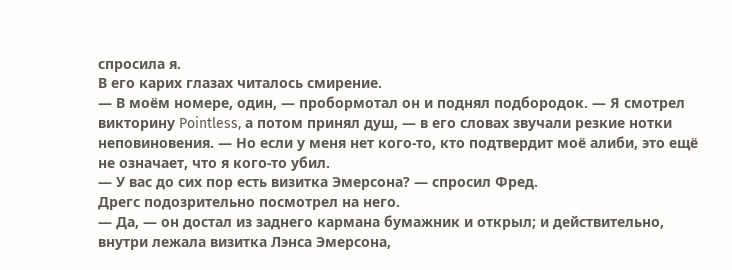спросила я.
В его карих глазах читалось смирение.
— В моём номере, один, — пробормотал он и поднял подбородок. — Я смотрел викторину Pointless, а потом принял душ, — в его словах звучали резкие нотки неповиновения. — Но если у меня нет кого-то, кто подтвердит моё алиби, это ещё не означает, что я кого-то убил.
— У вас до сих пор есть визитка Эмерсона? — спросил Фред.
Дрегс подозрительно посмотрел на него.
— Да, — он достал из заднего кармана бумажник и открыл; и действительно, внутри лежала визитка Лэнса Эмерсона,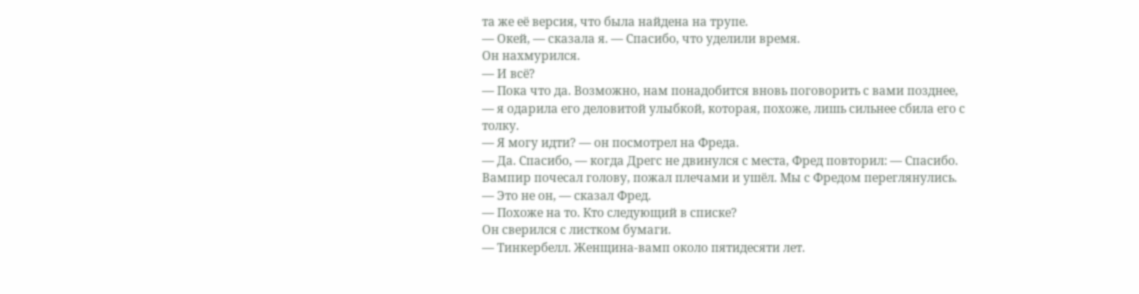та же её версия, что была найдена на трупе.
— Окей, — сказала я. — Спасибо, что уделили время.
Он нахмурился.
— И всё?
— Пока что да. Возможно, нам понадобится вновь поговорить с вами позднее, — я одарила его деловитой улыбкой, которая, похоже, лишь сильнее сбила его с толку.
— Я могу идти? — он посмотрел на Фреда.
— Да. Спасибо, — когда Дрегс не двинулся с места, Фред повторил: — Спасибо.
Вампир почесал голову, пожал плечами и ушёл. Мы с Фредом переглянулись.
— Это не он, — сказал Фред.
— Похоже на то. Кто следующий в списке?
Он сверился с листком бумаги.
— Тинкербелл. Женщина-вамп около пятидесяти лет.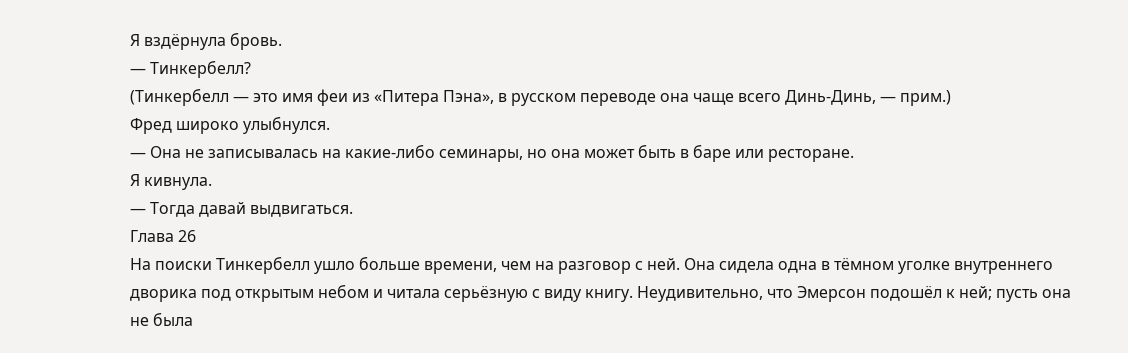Я вздёрнула бровь.
— Тинкербелл?
(Тинкербелл — это имя феи из «Питера Пэна», в русском переводе она чаще всего Динь-Динь, — прим.)
Фред широко улыбнулся.
— Она не записывалась на какие-либо семинары, но она может быть в баре или ресторане.
Я кивнула.
— Тогда давай выдвигаться.
Глава 26
На поиски Тинкербелл ушло больше времени, чем на разговор с ней. Она сидела одна в тёмном уголке внутреннего дворика под открытым небом и читала серьёзную с виду книгу. Неудивительно, что Эмерсон подошёл к ней; пусть она не была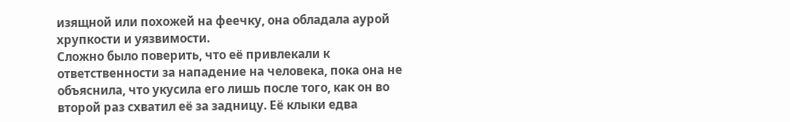изящной или похожей на феечку, она обладала аурой хрупкости и уязвимости.
Сложно было поверить, что её привлекали к ответственности за нападение на человека, пока она не объяснила, что укусила его лишь после того, как он во второй раз схватил её за задницу. Её клыки едва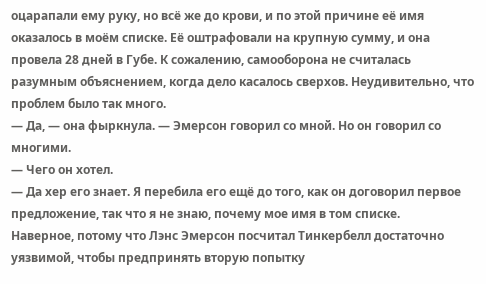оцарапали ему руку, но всё же до крови, и по этой причине её имя оказалось в моём списке. Её оштрафовали на крупную сумму, и она провела 28 дней в Губе. К сожалению, самооборона не считалась разумным объяснением, когда дело касалось сверхов. Неудивительно, что проблем было так много.
— Да, — она фыркнула. — Эмерсон говорил со мной. Но он говорил со многими.
— Чего он хотел.
— Да хер его знает. Я перебила его ещё до того, как он договорил первое предложение, так что я не знаю, почему мое имя в том списке.
Наверное, потому что Лэнс Эмерсон посчитал Тинкербелл достаточно уязвимой, чтобы предпринять вторую попытку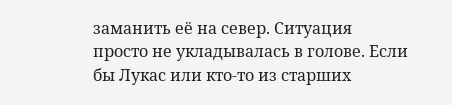заманить её на север. Ситуация просто не укладывалась в голове. Если бы Лукас или кто-то из старших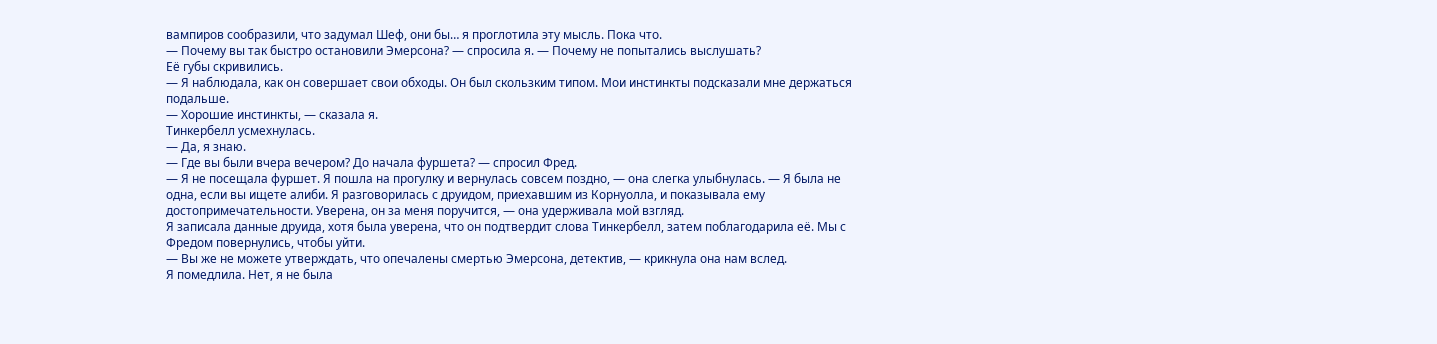вампиров сообразили, что задумал Шеф, они бы… я проглотила эту мысль. Пока что.
— Почему вы так быстро остановили Эмерсона? — спросила я. — Почему не попытались выслушать?
Её губы скривились.
— Я наблюдала, как он совершает свои обходы. Он был скользким типом. Мои инстинкты подсказали мне держаться подальше.
— Хорошие инстинкты, — сказала я.
Тинкербелл усмехнулась.
— Да, я знаю.
— Где вы были вчера вечером? До начала фуршета? — спросил Фред.
— Я не посещала фуршет. Я пошла на прогулку и вернулась совсем поздно, — она слегка улыбнулась. — Я была не одна, если вы ищете алиби. Я разговорилась с друидом, приехавшим из Корнуолла, и показывала ему достопримечательности. Уверена, он за меня поручится, — она удерживала мой взгляд.
Я записала данные друида, хотя была уверена, что он подтвердит слова Тинкербелл, затем поблагодарила её. Мы с Фредом повернулись, чтобы уйти.
— Вы же не можете утверждать, что опечалены смертью Эмерсона, детектив, — крикнула она нам вслед.
Я помедлила. Нет, я не была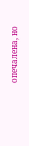опечалена, но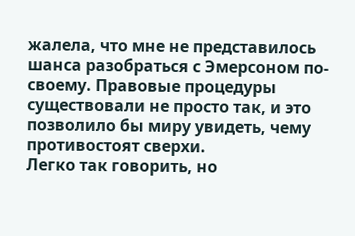жалела, что мне не представилось шанса разобраться с Эмерсоном по-своему. Правовые процедуры существовали не просто так, и это позволило бы миру увидеть, чему противостоят сверхи.
Легко так говорить, но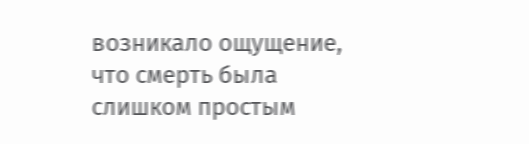возникало ощущение, что смерть была слишком простым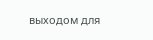выходом для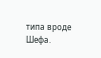типа вроде Шефа.